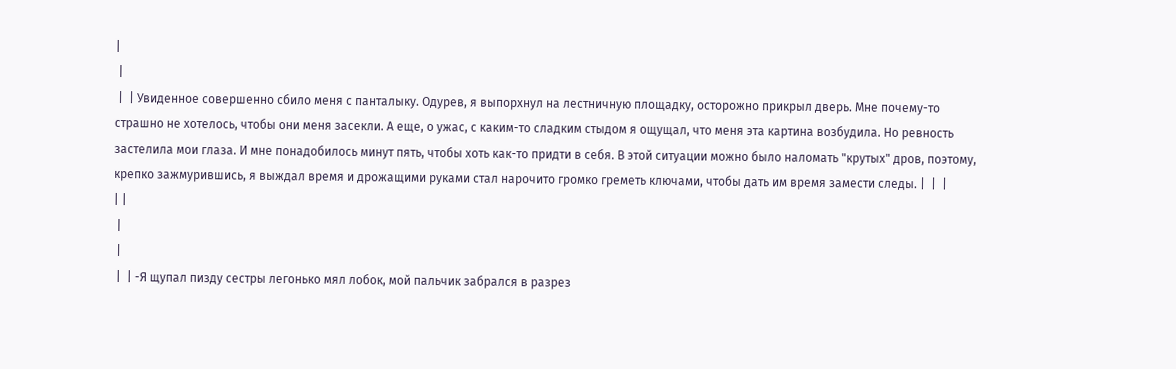|
 |
 |  | Увиденное совершенно сбило меня с панталыку. Одурев, я выпорхнул на лестничную площадку, осторожно прикрыл дверь. Мне почему-то страшно не хотелось, чтобы они меня засекли. А еще, о ужас, с каким-то сладким стыдом я ощущал, что меня эта картина возбудила. Но ревность застелила мои глаза. И мне понадобилось минут пять, чтобы хоть как-то придти в себя. В этой ситуации можно было наломать "крутых" дров, поэтому, крепко зажмурившись, я выждал время и дрожащими руками стал нарочито громко греметь ключами, чтобы дать им время замести следы. |  |  |
| |
 |
 |
 |  | -Я щупал пизду сестры легонько мял лобок, мой пальчик забрался в разрез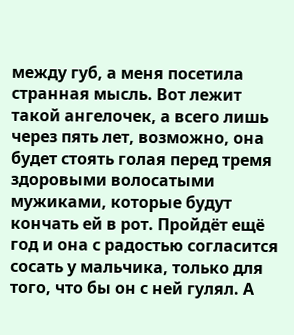между губ, а меня посетила странная мысль. Вот лежит такой ангелочек, а всего лишь через пять лет, возможно, она будет стоять голая перед тремя здоровыми волосатыми мужиками, которые будут кончать ей в рот. Пройдёт ещё год и она с радостью согласится сосать у мальчика, только для того, что бы он с ней гулял. А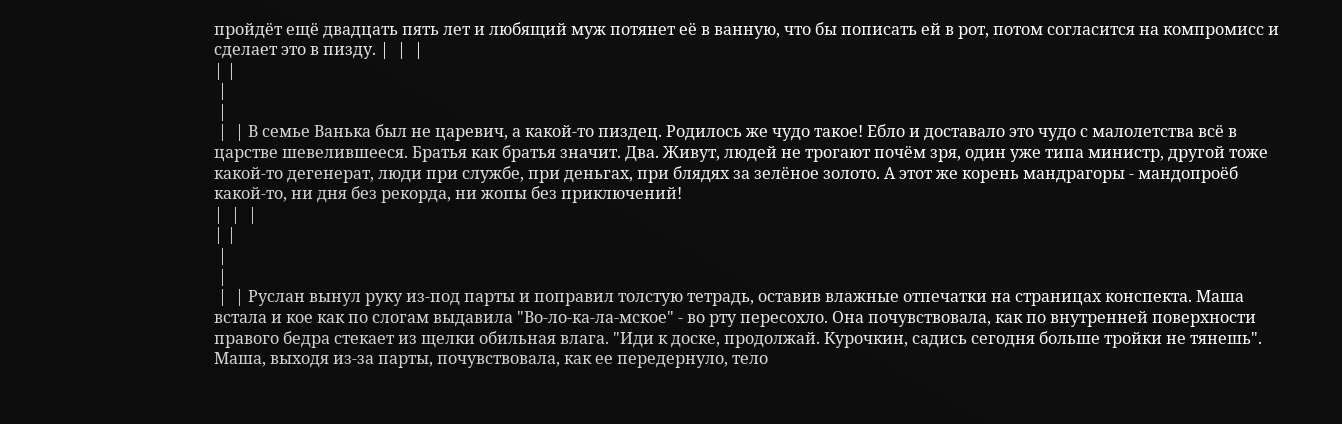пройдёт ещё двадцать пять лет и любящий муж потянет её в ванную, что бы пописать ей в рот, потом согласится на компромисс и сделает это в пизду. |  |  |
| |
 |
 |
 |  | В семье Ванька был не царевич, а какой-то пиздец. Родилось же чудо такое! Ебло и доставало это чудо с малолетства всё в царстве шевелившееся. Братья как братья значит. Два. Живут, людей не трогают почём зря, один уже типа министр, другой тоже какой-то дегенерат, люди при службе, при деньгах, при блядях за зелёное золото. А этот же корень мандрагоры - мандопроёб какой-то, ни дня без рекорда, ни жопы без приключений!
|  |  |
| |
 |
 |
 |  | Руслан вынул руку из-под парты и поправил толстую тетрадь, оставив влажные отпечатки на страницах конспекта. Маша встала и кое как по слогам выдавила "Во-ло-ка-ла-мское" - во рту пересохло. Она почувствовала, как по внутренней поверхности правого бедра стекает из щелки обильная влага. "Иди к доске, продолжай. Курочкин, садись сегодня больше тройки не тянешь". Маша, выходя из-за парты, почувствовала, как ее передернуло, тело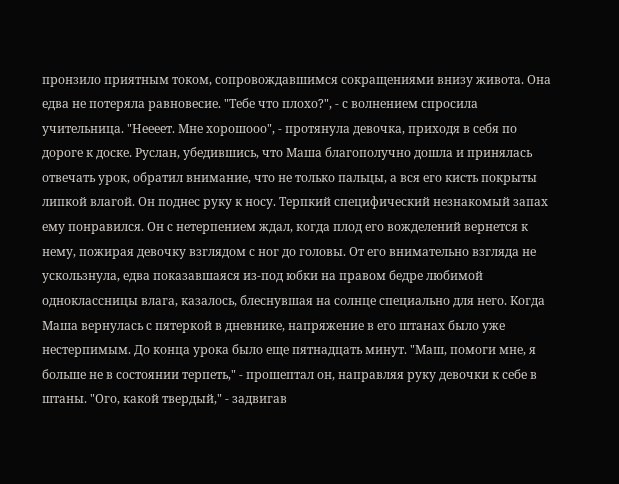пронзило приятным током, сопровождавшимся сокращениями внизу живота. Она едва не потеряла равновесие. "Тебе что плохо?", - с волнением спросила учительница. "Неееет. Мне хорошооо", - протянула девочка, приходя в себя по дороге к доске. Руслан, убедившись, что Маша благополучно дошла и принялась отвечать урок, обратил внимание, что не только пальцы, а вся его кисть покрыты липкой влагой. Он поднес руку к носу. Терпкий специфический незнакомый запах ему понравился. Он с нетерпением ждал, когда плод его вожделений вернется к нему, пожирая девочку взглядом с ног до головы. От его внимательно взгляда не ускользнула, едва показавшаяся из-под юбки на правом бедре любимой одноклассницы влага, казалось, блеснувшая на солнце специально для него. Когда Маша вернулась с пятеркой в дневнике, напряжение в его штанах было уже нестерпимым. До конца урока было еще пятнадцать минут. "Маш, помоги мне, я больше не в состоянии терпеть," - прошептал он, направляя руку девочки к себе в штаны. "Ого, какой твердый," - задвигав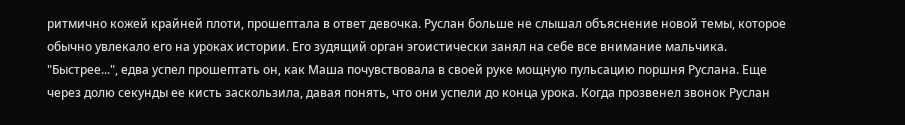ритмично кожей крайней плоти, прошептала в ответ девочка. Руслан больше не слышал объяснение новой темы, которое обычно увлекало его на уроках истории. Его зудящий орган эгоистически занял на себе все внимание мальчика. "Быстрее...", едва успел прошептать он, как Маша почувствовала в своей руке мощную пульсацию поршня Руслана. Еще через долю секунды ее кисть заскользила, давая понять, что они успели до конца урока. Когда прозвенел звонок Руслан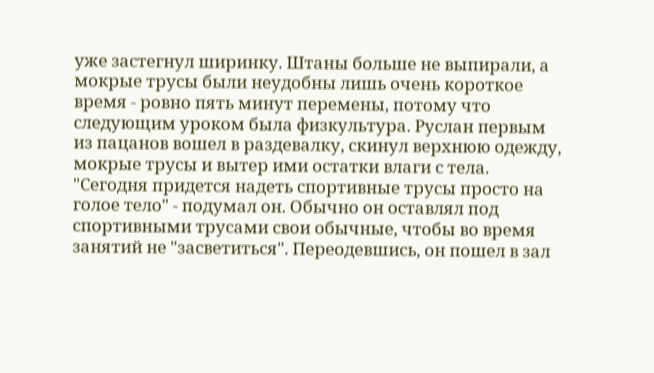уже застегнул ширинку. Штаны больше не выпирали, а мокрые трусы были неудобны лишь очень короткое время - ровно пять минут перемены, потому что следующим уроком была физкультура. Руслан первым из пацанов вошел в раздевалку, скинул верхнюю одежду, мокрые трусы и вытер ими остатки влаги с тела. "Сегодня придется надеть спортивные трусы просто на голое тело" - подумал он. Обычно он оставлял под спортивными трусами свои обычные, чтобы во время занятий не "засветиться". Переодевшись, он пошел в зал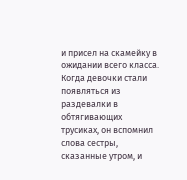и присел на скамейку в ожидании всего класса. Когда девочки стали появляться из раздевалки в обтягивающих трусиках, он вспомнил слова сестры, сказанные утром, и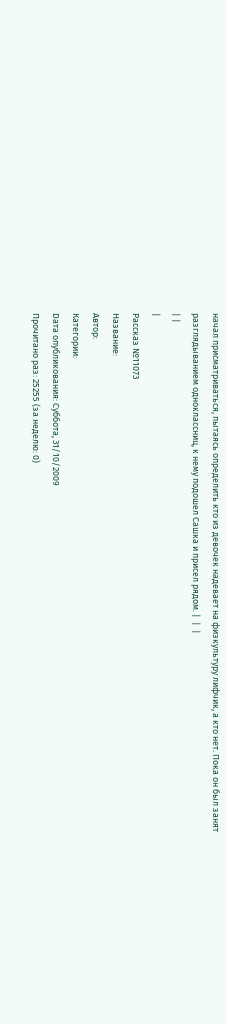начал присматриваться, пытаясь определить кто из девочек надевает на физкультуру лифчик, а кто нет. Пока он был занят разглядыванием одноклассниц, к нему подошел Сашка и присел рядом. |  |  |
| |
|
Рассказ №11073
Название:
Автор:
Категории:
Dата опубликования: Суббота, 31/10/2009
Прочитано раз: 25255 (за неделю: 0)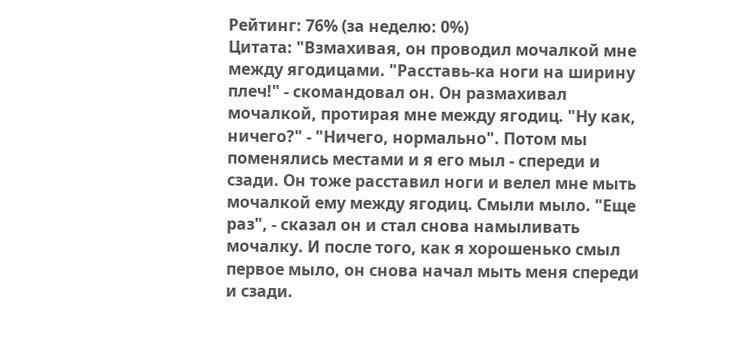Рейтинг: 76% (за неделю: 0%)
Цитата: "Взмахивая, он проводил мочалкой мне между ягодицами. "Расставь-ка ноги на ширину плеч!" - скомандовал он. Он размахивал мочалкой, протирая мне между ягодиц. "Ну как, ничего?" - "Ничего, нормально". Потом мы поменялись местами и я его мыл - спереди и сзади. Он тоже расставил ноги и велел мне мыть мочалкой ему между ягодиц. Смыли мыло. "Еще раз", - сказал он и стал снова намыливать мочалку. И после того, как я хорошенько смыл первое мыло, он снова начал мыть меня спереди и сзади.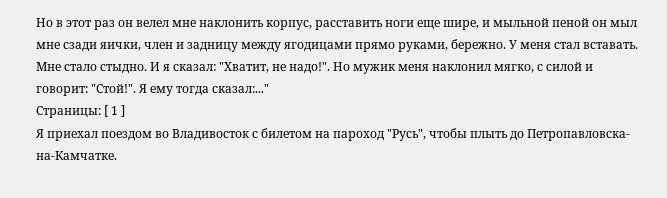Но в этот раз он велел мне наклонить корпус, расставить ноги еще шире, и мыльной пеной он мыл мне сзади яички, член и задницу между ягодицами прямо руками, бережно. У меня стал вставать. Мне стало стыдно. И я сказал: "Хватит, не надо!". Но мужик меня наклонил мягко, с силой и говорит: "Стой!". Я ему тогда сказал:..."
Страницы: [ 1 ]
Я приехал поездом во Владивосток с билетом на пароход "Русь", чтобы плыть до Петропавловска-на-Камчатке.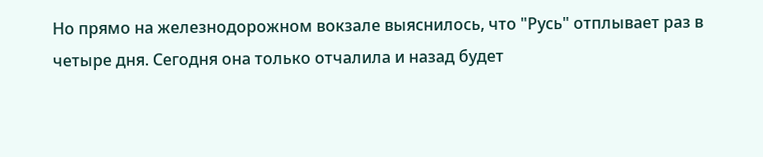Но прямо на железнодорожном вокзале выяснилось, что "Русь" отплывает раз в четыре дня. Сегодня она только отчалила и назад будет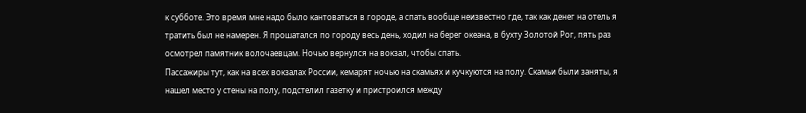к субботе. Это время мне надо было кантоваться в городе, а спать вообще неизвестно где, так как денег на отель я тратить был не намерен. Я прошатался по городу весь день, ходил на берег океана, в бухту Золотой Рог, пять раз осмотрел памятник волочаевцам. Ночью вернулся на вокзал, чтобы спать.
Пассажиры тут, как на всех вокзалах России, кемарят ночью на скамьях и кучкуются на полу. Скамьи были заняты, я нашел место у стены на полу, подстелил газетку и пристроился между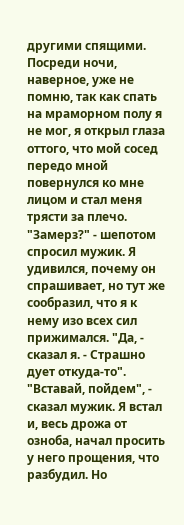другими спящими. Посреди ночи, наверное, уже не помню, так как спать на мраморном полу я не мог, я открыл глаза оттого, что мой сосед передо мной повернулся ко мне лицом и стал меня трясти за плечо. "Замерз?" - шепотом спросил мужик. Я удивился, почему он спрашивает, но тут же сообразил, что я к нему изо всех сил прижимался. "Да, - сказал я. - Страшно дует откуда-то". "Вставай, пойдем", - сказал мужик. Я встал и, весь дрожа от озноба, начал просить у него прощения, что разбудил. Но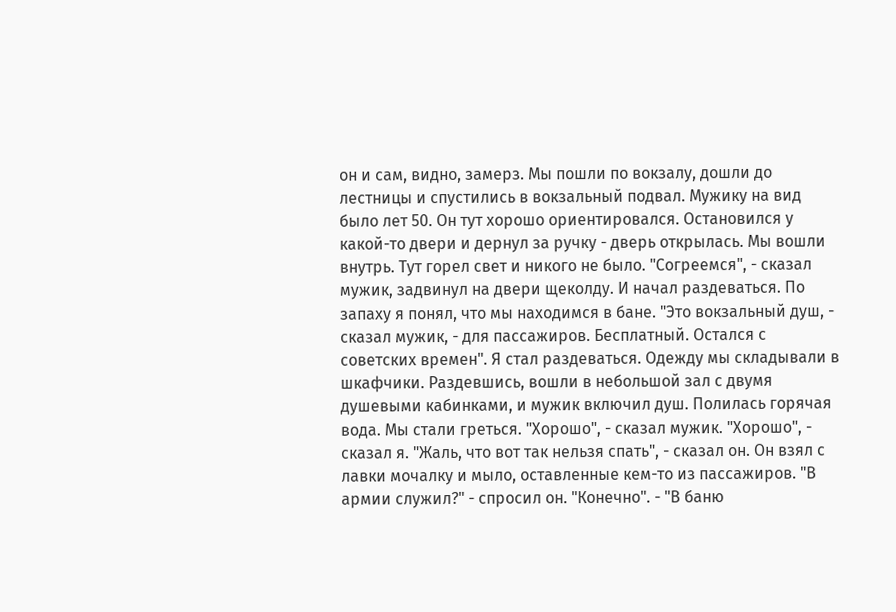он и сам, видно, замерз. Мы пошли по вокзалу, дошли до лестницы и спустились в вокзальный подвал. Мужику на вид было лет 50. Он тут хорошо ориентировался. Остановился у какой-то двери и дернул за ручку - дверь открылась. Мы вошли внутрь. Тут горел свет и никого не было. "Согреемся", - сказал мужик, задвинул на двери щеколду. И начал раздеваться. По запаху я понял, что мы находимся в бане. "Это вокзальный душ, - сказал мужик, - для пассажиров. Бесплатный. Остался с советских времен". Я стал раздеваться. Одежду мы складывали в шкафчики. Раздевшись, вошли в небольшой зал с двумя душевыми кабинками, и мужик включил душ. Полилась горячая вода. Мы стали греться. "Хорошо", - сказал мужик. "Хорошо", - сказал я. "Жаль, что вот так нельзя спать", - сказал он. Он взял с лавки мочалку и мыло, оставленные кем-то из пассажиров. "В армии служил?" - спросил он. "Конечно". - "В баню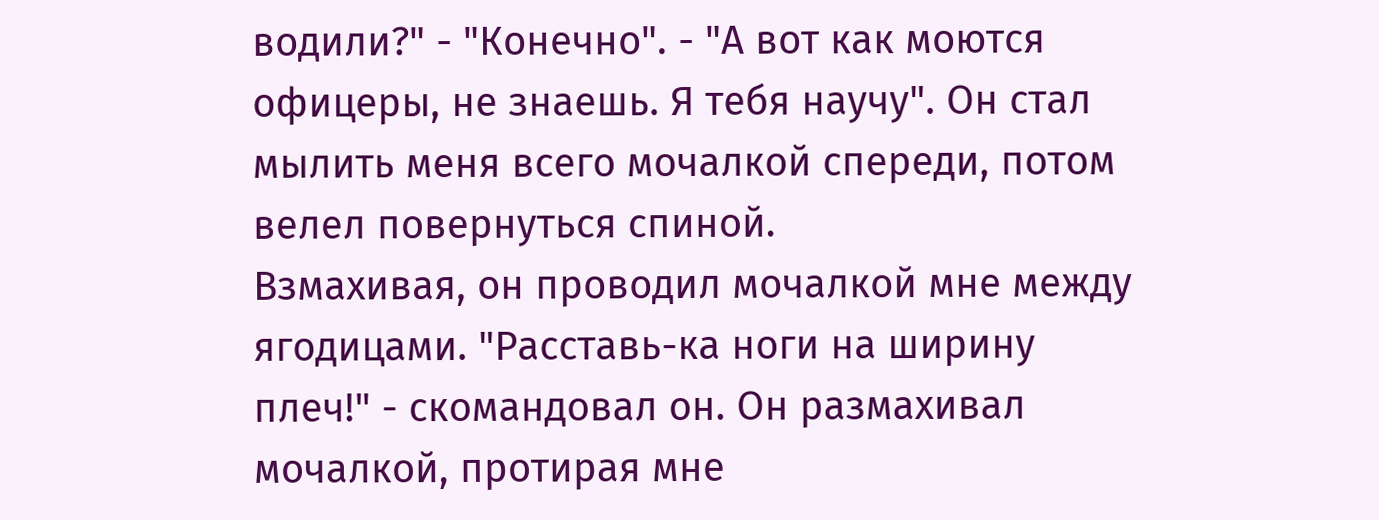водили?" - "Конечно". - "А вот как моются офицеры, не знаешь. Я тебя научу". Он стал мылить меня всего мочалкой спереди, потом велел повернуться спиной.
Взмахивая, он проводил мочалкой мне между ягодицами. "Расставь-ка ноги на ширину плеч!" - скомандовал он. Он размахивал мочалкой, протирая мне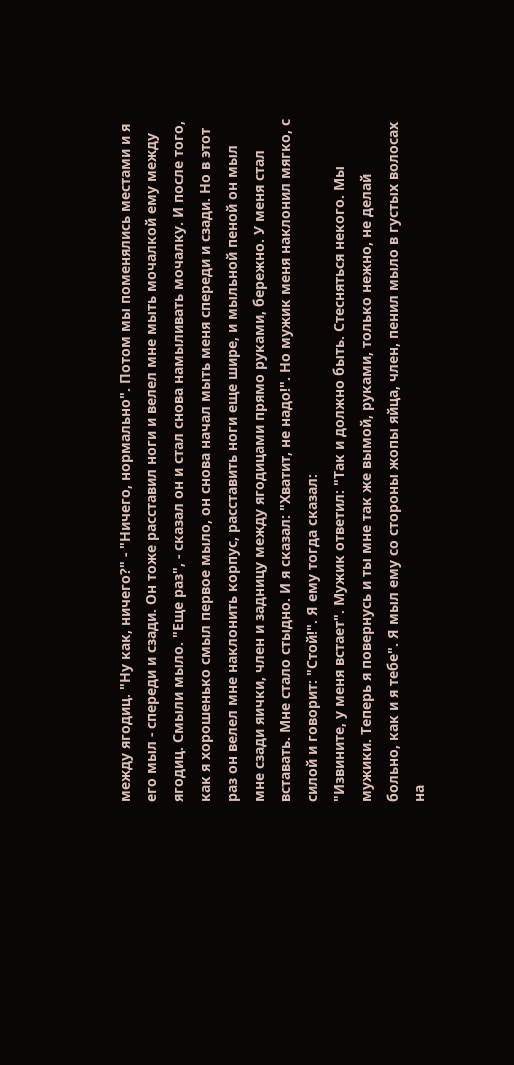между ягодиц. "Ну как, ничего?" - "Ничего, нормально". Потом мы поменялись местами и я его мыл - спереди и сзади. Он тоже расставил ноги и велел мне мыть мочалкой ему между ягодиц. Смыли мыло. "Еще раз", - сказал он и стал снова намыливать мочалку. И после того, как я хорошенько смыл первое мыло, он снова начал мыть меня спереди и сзади. Но в этот раз он велел мне наклонить корпус, расставить ноги еще шире, и мыльной пеной он мыл мне сзади яички, член и задницу между ягодицами прямо руками, бережно. У меня стал вставать. Мне стало стыдно. И я сказал: "Хватит, не надо!". Но мужик меня наклонил мягко, с силой и говорит: "Стой!". Я ему тогда сказал:
"Извините, у меня встает". Мужик ответил: "Так и должно быть. Стесняться некого. Мы мужики. Теперь я повернусь и ты мне так же вымой, руками, только нежно, не делай больно, как и я тебе". Я мыл ему со стороны жопы яйца, член, пенил мыло в густых волосах на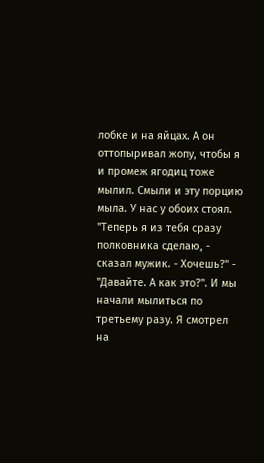лобке и на яйцах. А он оттопыривал жопу, чтобы я и промеж ягодиц тоже мылил. Смыли и эту порцию мыла. У нас у обоих стоял. "Теперь я из тебя сразу полковника сделаю, - сказал мужик. - Хочешь?" - "Давайте. А как это?". И мы начали мылиться по третьему разу. Я смотрел на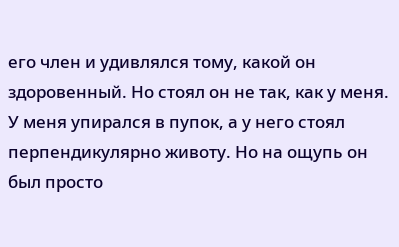его член и удивлялся тому, какой он здоровенный. Но стоял он не так, как у меня. У меня упирался в пупок, а у него стоял перпендикулярно животу. Но на ощупь он был просто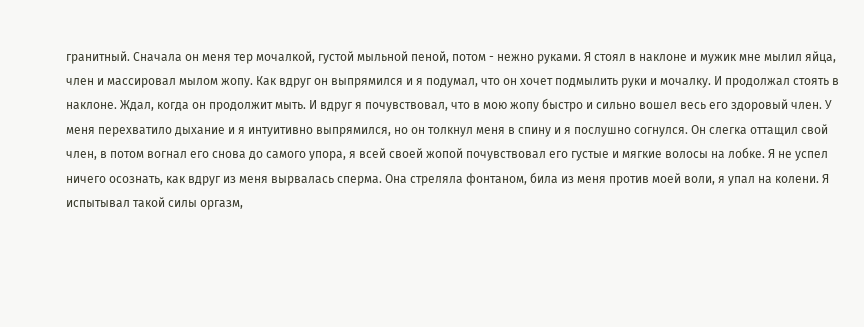гранитный. Сначала он меня тер мочалкой, густой мыльной пеной, потом - нежно руками. Я стоял в наклоне и мужик мне мылил яйца, член и массировал мылом жопу. Как вдруг он выпрямился и я подумал, что он хочет подмылить руки и мочалку. И продолжал стоять в наклоне. Ждал, когда он продолжит мыть. И вдруг я почувствовал, что в мою жопу быстро и сильно вошел весь его здоровый член. У меня перехватило дыхание и я интуитивно выпрямился, но он толкнул меня в спину и я послушно согнулся. Он слегка оттащил свой член, в потом вогнал его снова до самого упора, я всей своей жопой почувствовал его густые и мягкие волосы на лобке. Я не успел ничего осознать, как вдруг из меня вырвалась сперма. Она стреляла фонтаном, била из меня против моей воли, я упал на колени. Я испытывал такой силы оргазм,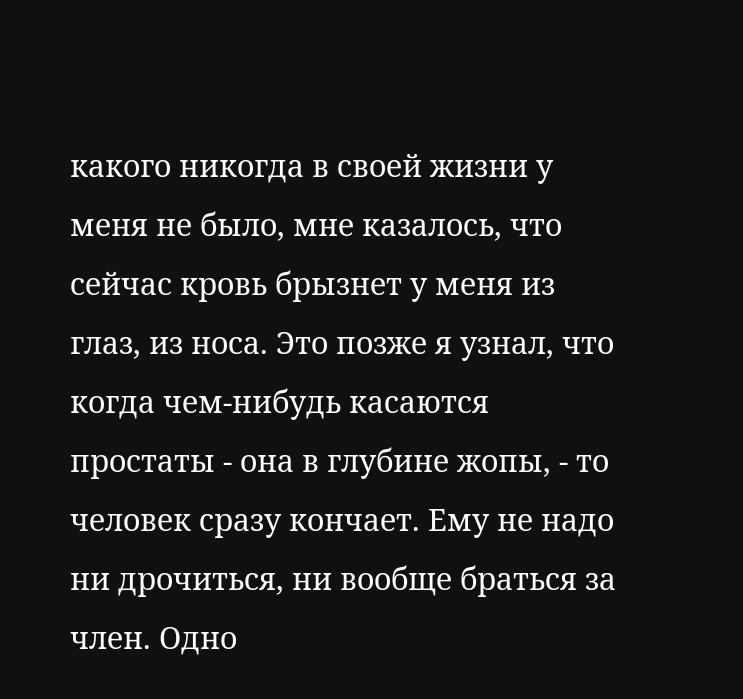какого никогда в своей жизни у меня не было, мне казалось, что сейчас кровь брызнет у меня из глаз, из носа. Это позже я узнал, что когда чем-нибудь касаются простаты - она в глубине жопы, - то человек сразу кончает. Ему не надо ни дрочиться, ни вообще браться за член. Одно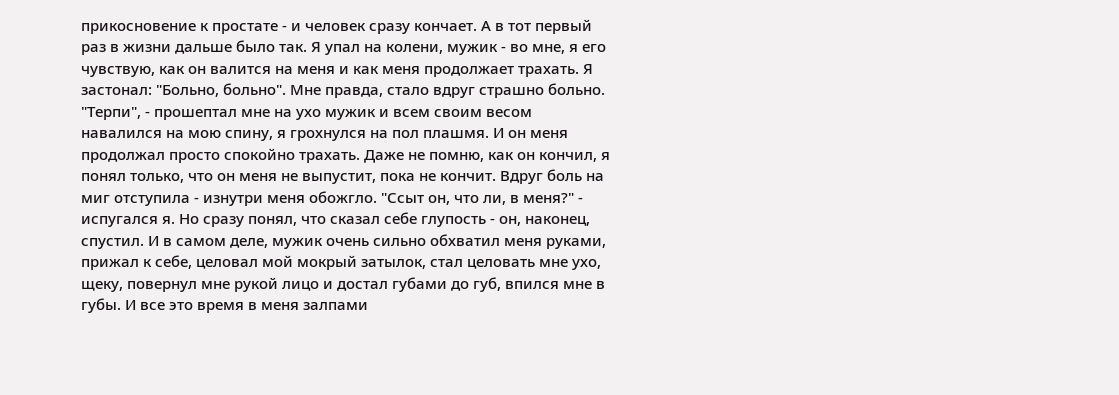прикосновение к простате - и человек сразу кончает. А в тот первый раз в жизни дальше было так. Я упал на колени, мужик - во мне, я его чувствую, как он валится на меня и как меня продолжает трахать. Я застонал: "Больно, больно". Мне правда, стало вдруг страшно больно. "Терпи", - прошептал мне на ухо мужик и всем своим весом навалился на мою спину, я грохнулся на пол плашмя. И он меня продолжал просто спокойно трахать. Даже не помню, как он кончил, я понял только, что он меня не выпустит, пока не кончит. Вдруг боль на миг отступила - изнутри меня обожгло. "Ссыт он, что ли, в меня?" - испугался я. Но сразу понял, что сказал себе глупость - он, наконец, спустил. И в самом деле, мужик очень сильно обхватил меня руками, прижал к себе, целовал мой мокрый затылок, стал целовать мне ухо, щеку, повернул мне рукой лицо и достал губами до губ, впился мне в губы. И все это время в меня залпами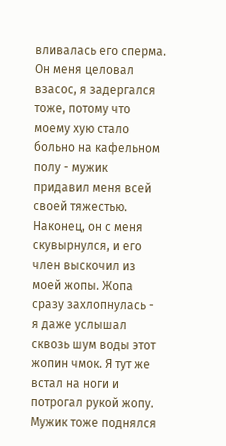вливалась его сперма. Он меня целовал взасос, я задергался тоже, потому что моему хую стало больно на кафельном полу - мужик придавил меня всей своей тяжестью.
Наконец, он с меня скувырнулся, и его член выскочил из моей жопы. Жопа сразу захлопнулась - я даже услышал сквозь шум воды этот жопин чмок. Я тут же встал на ноги и потрогал рукой жопу. Мужик тоже поднялся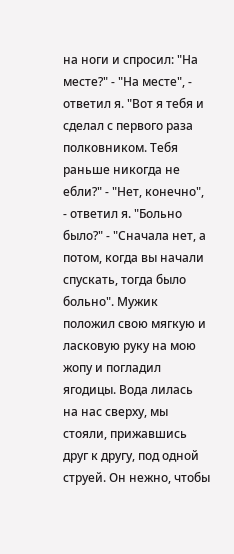на ноги и спросил: "На месте?" - "На месте", - ответил я. "Вот я тебя и сделал с первого раза полковником. Тебя раньше никогда не ебли?" - "Нет, конечно", - ответил я. "Больно было?" - "Сначала нет, а потом, когда вы начали спускать, тогда было больно". Мужик положил свою мягкую и ласковую руку на мою жопу и погладил ягодицы. Вода лилась на нас сверху, мы стояли, прижавшись друг к другу, под одной струей. Он нежно, чтобы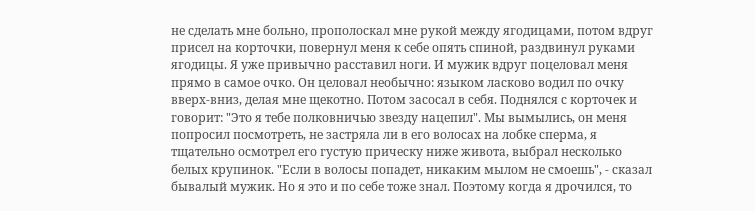не сделать мне больно, прополоскал мне рукой между ягодицами, потом вдруг присел на корточки, повернул меня к себе опять спиной, раздвинул руками ягодицы. Я уже привычно расставил ноги. И мужик вдруг поцеловал меня прямо в самое очко. Он целовал необычно: языком ласково водил по очку вверх-вниз, делая мне щекотно. Потом засосал в себя. Поднялся с корточек и говорит: "Это я тебе полковничью звезду нацепил". Мы вымылись, он меня попросил посмотреть, не застряла ли в его волосах на лобке сперма, я тщательно осмотрел его густую прическу ниже живота, выбрал несколько белых крупинок. "Если в волосы попадет, никаким мылом не смоешь", - сказал бывалый мужик. Но я это и по себе тоже знал. Поэтому когда я дрочился, то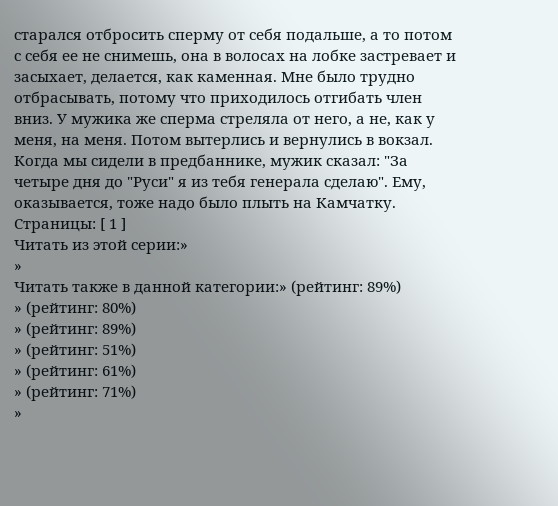старался отбросить сперму от себя подальше, а то потом с себя ее не снимешь, она в волосах на лобке застревает и засыхает, делается, как каменная. Мне было трудно отбрасывать, потому что приходилось отгибать член вниз. У мужика же сперма стреляла от него, а не, как у меня, на меня. Потом вытерлись и вернулись в вокзал. Когда мы сидели в предбаннике, мужик сказал: "За четыре дня до "Руси" я из тебя генерала сделаю". Ему, оказывается, тоже надо было плыть на Камчатку.
Страницы: [ 1 ]
Читать из этой серии:»
»
Читать также в данной категории:» (рейтинг: 89%)
» (рейтинг: 80%)
» (рейтинг: 89%)
» (рейтинг: 51%)
» (рейтинг: 61%)
» (рейтинг: 71%)
»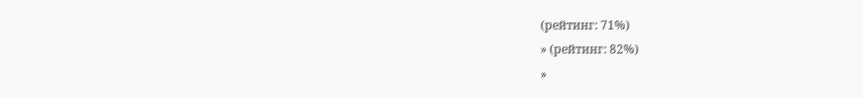(рейтинг: 71%)
» (рейтинг: 82%)
»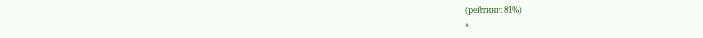(рейтинг: 81%)
»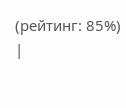(рейтинг: 85%)
|